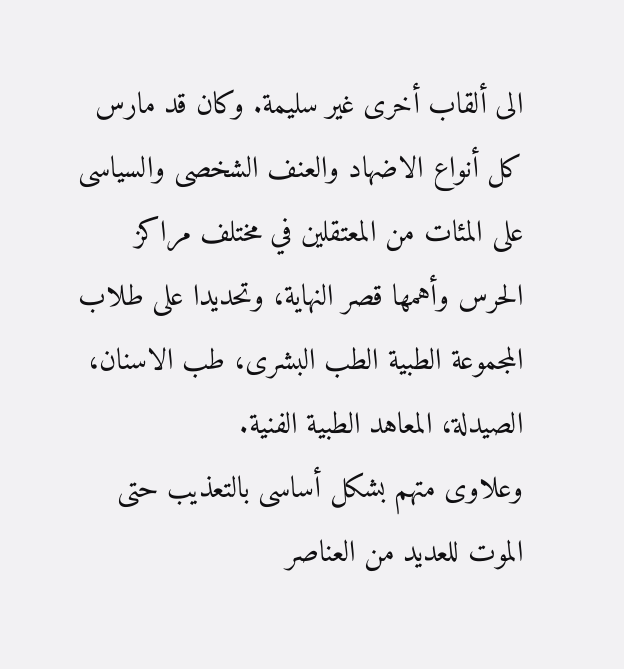الى ألقاب أخرى غير سليمة. وكان قد مارس كل أنواع الاضهاد والعنف الشخصى والسياسى على المئات من المعتقلين في مختلف مراكز الحرس وأهمها قصر النهاية، وتحديدا على طلاب المجموعة الطبية الطب البشرى، طب الاسنان، الصيدلة، المعاهد الطبية الفنية.
وعلاوى متهم بشكل أساسى بالتعذيب حتى الموت للعديد من العناصر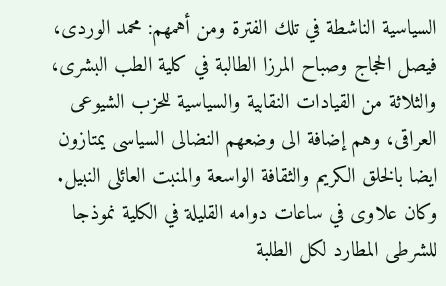السياسية الناشطة في تلك الفترة ومن أهمهم: محمد الوردى، فيصل الحجاج وصباح المرزا الطالبة في كلية الطب البشرى، والثلاثة من القيادات النقابية والسياسية للحزب الشيوعى العراقى، وهم إضافة الى وضعهم النضالى السياسى يمتازون ايضا بالخلق الكريم والثقافة الواسعة والمنبت العائلى النبيل. وكان علاوى في ساعات دوامه القليلة في الكلية نموذجا للشرطى المطارد لكل الطلبة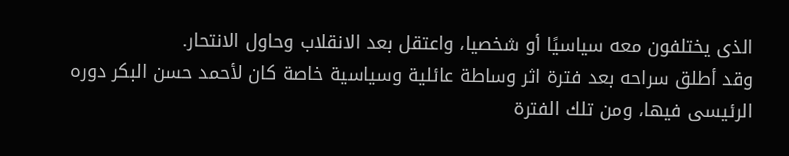الذى يختلفون معه سياسيًا أو شخصيا، واعتقل بعد الانقلاب وحاول الانتحار.
وقد أطلق سراحه بعد فترة اثر وساطة عائلية وسياسية خاصة كان لأحمد حسن البكر دوره الرئيسى فيها، ومن تلك الفترة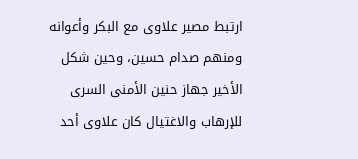ارتبط مصير علاوى مع البكر وأعوانه ومنهم صدام حسين، وحين شكل الأخير جهاز حنين الأمنى السرى للإرهاب والاغتيال كان علاوى أحد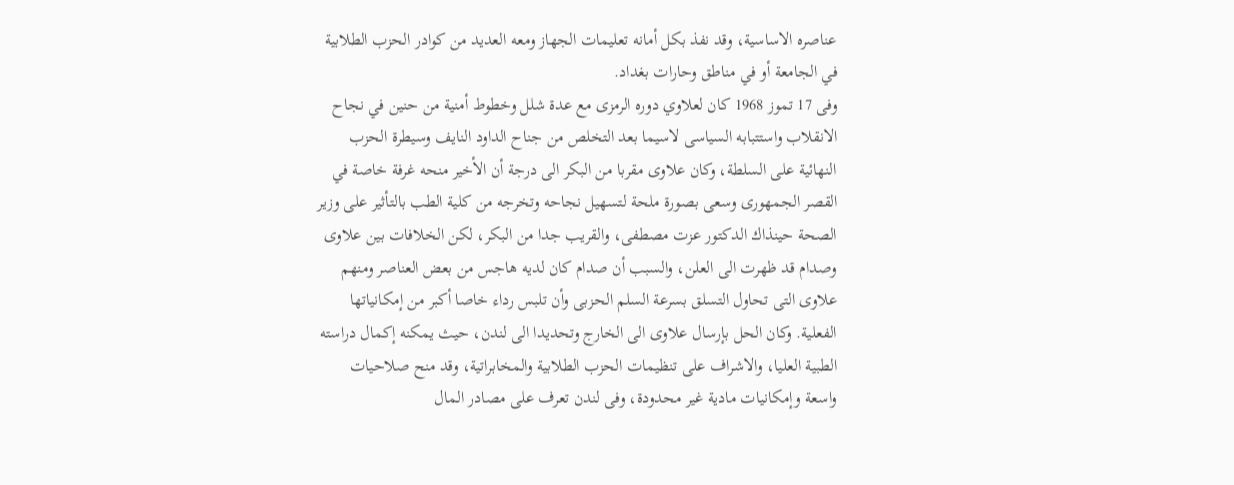عناصره الاساسية، وقد نفذ بكل أمانه تعليمات الجهاز ومعه العديد من كوادر الحزب الطلابية في الجامعة أو في مناطق وحارات بغداد.
وفى 17 تموز 1968 كان لعلاوي دوره الرمزى مع عدة شلل وخطوط أمنية من حنين في نجاح الانقلاب واستتبابه السياسى لاسيما بعد التخلص من جناح الداود النايف وسيطرة الحزب النهائية على السلطة، وكان علاوى مقربا من البكر الى درجة أن الأخير منحه غرفة خاصة في القصر الجمهورى وسعى بصورة ملحة لتسهيل نجاحه وتخرجه من كلية الطب بالتأثير على وزير الصحة حينذاك الدكتور عزت مصطفى، والقريب جدا من البكر، لكن الخلافات بين علاوى وصدام قد ظهرت الى العلن، والسبب أن صدام كان لديه هاجس من بعض العناصر ومنهم علاوى التى تحاول التسلق بسرعة السلم الحزبى وأن تلبس رداء خاصا أكبر من إمكانياتها الفعلية. وكان الحل بإرسال علاوى الى الخارج وتحديدا الى لندن، حيث يمكنه إكمال دراسته الطبية العليا، والاشراف على تنظيمات الحزب الطلابية والمخابراتية، وقد منح صلاحيات واسعة وإمكانيات مادية غير محدودة، وفى لندن تعرف على مصادر المال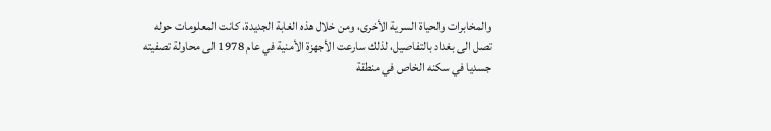والمخابرات والحياة السرية الأخرى، ومن خلال هذه الغابة الجديدة، كانت المعلومات حوله تصل الى بغداد بالتفاصيل، لذلك سارعت الأجهزة الأمنية في عام 1978 الى محاولة تصفيته جسديا في سكنه الخاص في منطقة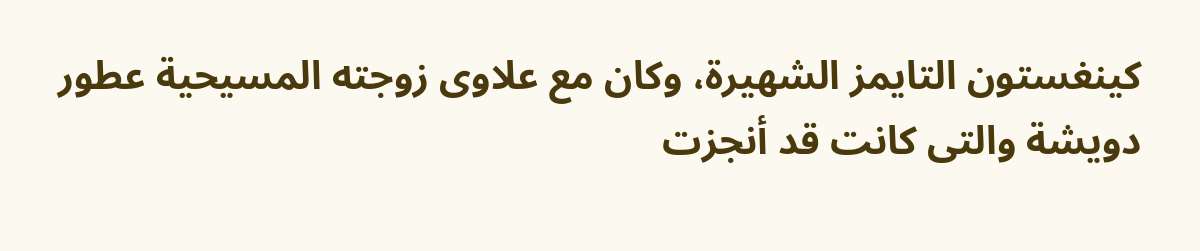كينغستون التايمز الشهيرة، وكان مع علاوى زوجته المسيحية عطور دويشة والتى كانت قد أنجزت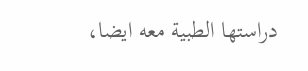دراستها الطبية معه ايضا،